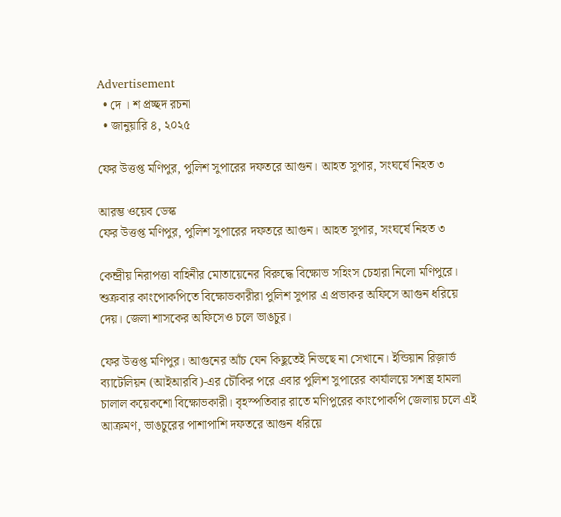Advertisement
  • দে । শ প্রচ্ছদ রচনা
  • জানুয়ারি ৪, ২০২৫

ফের উত্তপ্ত মণিপুর, পুলিশ সুপারের দফতরে আগুন। আহত সুপার, সংঘর্ষে নিহত ৩

আরম্ভ ওয়েব ডেস্ক
ফের উত্তপ্ত মণিপুর, পুলিশ সুপারের দফতরে আগুন। আহত সুপার, সংঘর্ষে নিহত ৩

কেন্দ্রীয় নিরাপত্তা বাহিনীর মোতায়েনের বিরুদ্ধে বিক্ষোভ সহিংস চেহারা নিলো মণিপুরে। শুক্রবার কাংপোকপিতে বিক্ষোভকারীরা পুলিশ সুপার এ প্রভাকর অফিসে আগুন ধরিয়ে দেয়। জেলা শাসকের অফিসেও চলে ভাঙচুর।

ফের উত্তপ্ত মণিপুর। আগুনের আঁচ যেন কিছুতেই নিভছে না সেখানে। ইন্ডিয়ান রিজ়ার্ভ ব্যাটেলিয়ন (আইআরবি)-এর চৌকির পরে এবার পুলিশ সুপারের কার্যালয়ে সশস্ত্র হামলা চালাল কয়েকশো বিক্ষোভকারী। বৃহস্পতিবার রাতে মণিপুরের কাংপোকপি জেলায় চলে এই আক্রমণ, ভাঙচুরের পাশাপাশি দফতরে আগুন ধরিয়ে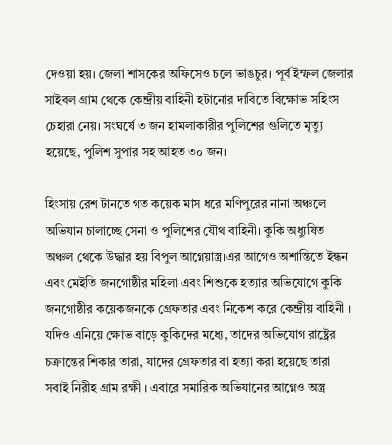দেওয়া হয়। জেলা শাসকের অফিসেও চলে ভাঙচুর। পূর্ব ইম্ফল জেলার সাইবল গ্রাম থেকে কেন্দ্রীয় বাহিনী হটানোর দাবিতে বিক্ষোভ সহিংস চেহারা নেয়। সংঘর্ষে ৩ জন হামলাকারীর পুলিশের গুলিতে মৃত্যু হয়েছে, পুলিশ সুপার সহ আহত ৩০ জন।

হিংসায় রেশ টানতে গত কয়েক মাস ধরে মণিপুরের নানা অঞ্চলে অভিযান চালাচ্ছে সেনা ও পুলিশের যৌথ বাহিনী। কুকি অধ্যুষিত অঞ্চল থেকে উদ্ধার হয় বিপুল আগ্নেয়াস্ত্র।এর আগেও অশান্তিতে ইন্ধন এবং মেইতি জনগোষ্ঠীর মহিলা এবং শিশুকে হত্যার অভিযোগে কুকি জনগোষ্ঠীর কয়েকজনকে গ্রেফতার এবং নিকেশ করে কেন্দ্রীয় বাহিনী । যদিও এনিয়ে ক্ষোভ বাড়ে কুকিদের মধ্যে, তাদের অভিযোগ রাষ্ট্রের চক্রান্তের শিকার তারা, যাদের গ্রেফতার বা হত্যা করা হয়েছে তারা সবাই নিরীহ গ্রাম রক্ষী । এবারে সমারিক অভিযানের আগ্নেও অস্ত্র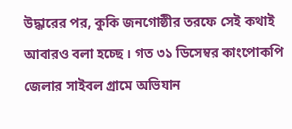উদ্ধারের পর, কুকি জনগোষ্ঠীর তরফে সেই কথাই আবারও বলা হচ্ছে । গত ৩১ ডিসেম্বর কাংপোকপি জেলার সাইবল গ্রামে অভিযান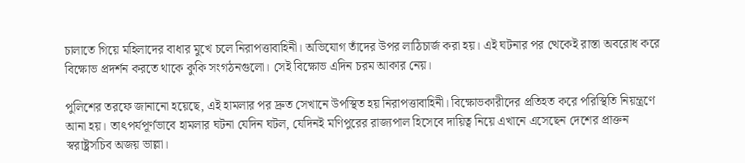চালাতে গিয়ে মহিলাদের বাধার মুখে চলে নিরাপত্তাবাহিনী। অভিযোগ তাঁদের উপর লাঠিচার্জ করা হয়। এই ঘটনার পর ত্থেকেই রাস্তা অবরোধ করে বিক্ষোভ প্রদর্শন করতে থাকে কুকি সংগঠনগুলো। সেই বিক্ষোভ এদিন চরম আকার নেয়।

পুলিশের তরফে জানানো হয়েছে, এই হামলার পর দ্রুত সেখানে উপস্থিত হয় নিরাপত্তাবাহিনী। বিক্ষোভকারীদের প্রতিহত করে পরিস্থিতি নিয়ন্ত্রণে আনা হয়। তাৎপর্যপূর্ণভাবে হামলার ঘটনা যেদিন ঘটল, যেদিনই মণিপুরের রাজ্যপাল হিসেবে দায়িত্ব নিয়ে এখানে এসেছেন দেশের প্রাক্তন স্বরাষ্ট্রসচিব অজয় ভাল্লা।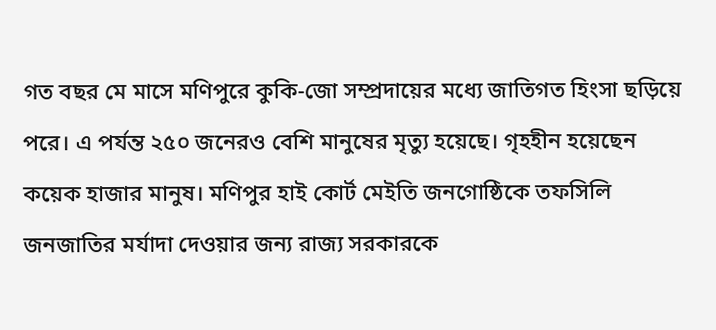গত বছর মে মাসে মণিপুরে কুকি-জো সম্প্রদায়ের মধ্যে জাতিগত হিংসা ছড়িয়ে পরে। এ পর্যন্ত ২৫০ জনেরও বেশি মানুষের মৃত্যু হয়েছে। গৃহহীন হয়েছেন কয়েক হাজার মানুষ। মণিপুর হাই কোর্ট মেইতি জনগোষ্ঠিকে তফসিলি জনজাতির মর্যাদা দেওয়ার জন্য রাজ্য সরকারকে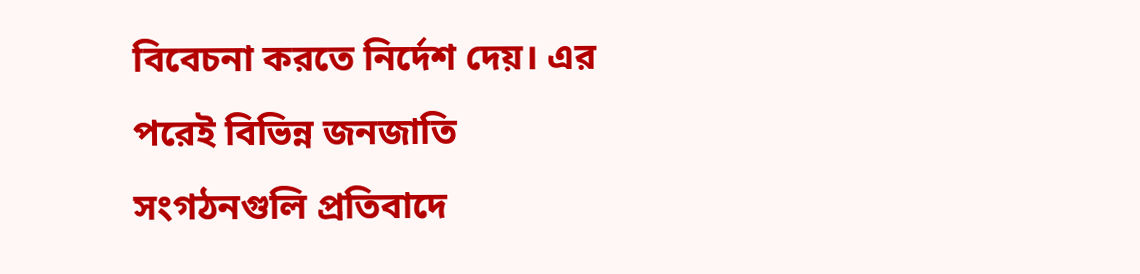বিবেচনা করতে নির্দেশ দেয়। এর পরেই বিভিন্ন জনজাতি সংগঠনগুলি প্রতিবাদে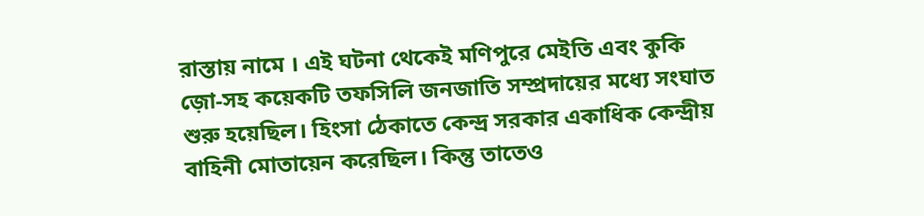রাস্তায় নামে । এই ঘটনা থেকেই মণিপুরে মেইতি এবং কুকি জ়ো-সহ কয়েকটি তফসিলি জনজাতি সম্প্রদায়ের মধ্যে সংঘাত শুরু হয়েছিল। হিংসা ঠেকাতে কেন্দ্র সরকার একাধিক কেন্দ্রীয় বাহিনী মোতায়েন করেছিল। কিন্তু তাতেও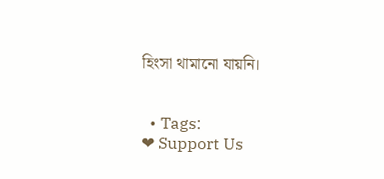হিংসা থামানো যায়নি।


  • Tags:
❤ Support Us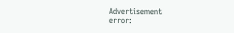Advertisement
error: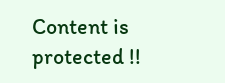Content is protected !!